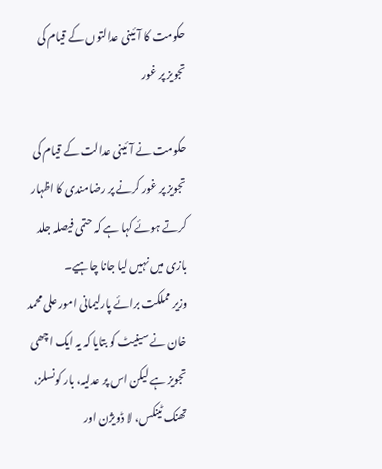حکومت کا آئینی عدالتوں کے قیام کی تجویز پر غور

حکومت نے آئینی عدالت کے قیام کی تجویز پر غور کرنے پر رضامندی کا اظہار کرتے ہوئے کہا ہے کہ حتمی فیصلہ جلد بازی میں نہیں لیا جانا چاہیے۔
وزیر مملکت برائے پارلیمانی امور علی محمد خان نے سینیٹ کو بتایا کہ یہ ایک اچھی تجویز ہے لیکن اس پر عدلیہ، بار کونسلز، تھنک ٹینکس، لا ڈویژن اور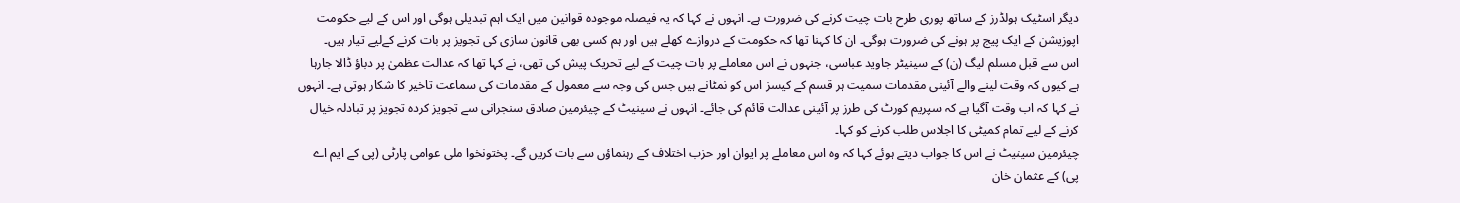دیگر اسٹیک ہولڈرز کے ساتھ پوری طرح بات چیت کرنے کی ضرورت ہے۔ انہوں نے کہا کہ یہ فیصلہ موجودہ قوانین میں ایک اہم تبدیلی ہوگی اور اس کے لیے حکومت اپوزیشن کے ایک پیج پر ہونے کی ضرورت ہوگی۔ ان کا کہنا تھا کہ حکومت کے دروازے کھلے ہیں اور ہم کسی بھی قانون سازی کی تجویز پر بات کرنے کےلیے تیار ہیں۔
اس سے قبل مسلم لیگ (ن) کے سینیٹر جاوید عباسی، جنہوں نے اس معاملے پر بات چیت کے لیے تحریک پیش کی تھی، نے کہا تھا کہ عدالت عظمیٰ پر دباؤ ڈالا جارہا ہے کیوں کہ وقت لینے والے آئینی مقدمات سمیت ہر قسم کے کیسز اس کو نمٹانے ہیں جس کی وجہ سے معمول کے مقدمات کی سماعت تاخیر کا شکار ہوتی ہے۔ انہوں نے کہا کہ اب وقت آگیا ہے کہ سپریم کورٹ کی طرز پر آئینی عدالت قائم کی جائے۔ انہوں نے سینیٹ کے چیئرمین صادق سنجرانی سے تجویز کردہ تجویز پر تبادلہ خیال کرنے کے لیے تمام کمیٹی کا اجلاس طلب کرنے کو کہا۔
چیئرمین سینیٹ نے اس کا جواب دیتے ہوئے کہا کہ وہ اس معاملے پر ایوان اور حزب اختلاف کے رہنماؤں سے بات کریں گے۔ پختونخوا ملی عوامی پارٹی (پی کے ایم اے پی) کے عثمان خان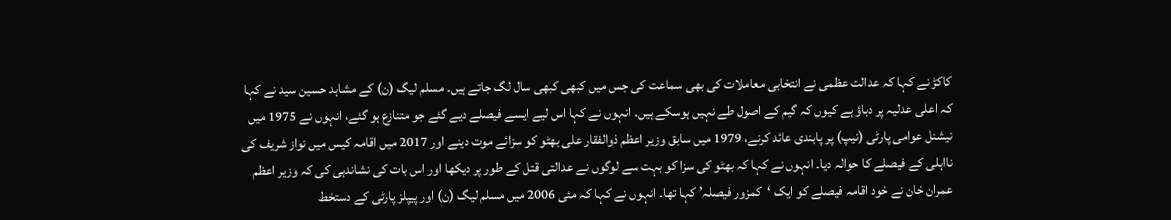کاکڑ نے کہا کہ عدالت عظمی نے انتخابی معاملات کی بھی سماعت کی جس میں کبھی کبھی سال لگ جاتے ہیں۔ مسلم لیگ (ن) کے مشاہد حسین سید نے کہا کہ اعلی عدلیہ پر دباؤ ہے کیوں کہ گیم کے اصول طے نہیں ہوسکے ہیں۔ انہوں نے کہا اس لیے ایسے فیصلے دیے گئے جو متنازع ہو گئے، انہوں نے 1975 میں نیشنل عوامی پارٹی (نیپ) پر پابندی عائد کرنے، 1979 میں سابق وزیر اعظم ذوالفقار علی بھٹو کو سزائے موت دینے اور 2017 میں اقامہ کیس میں نواز شریف کی نااہلی کے فیصلے کا حوالہ دیا۔ انہوں نے کہا کہ بھٹو کی سزا کو بہت سے لوگوں نے عدالتی قتل کے طور پر دیکھا اور اس بات کی نشاندہی کی کہ وزیر اعظم عمران خان نے خود اقامہ فیصلے کو ایک ‘کمزور فیصلہ’ کہا تھا۔ انہوں نے کہا کہ مئی 2006 میں مسلم لیگ (ن) اور پیپلز پارٹی کے دستخط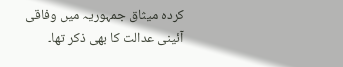کردہ میثاق جمہوریہ میں وفاقی آئینی عدالت کا بھی ذکر تھا۔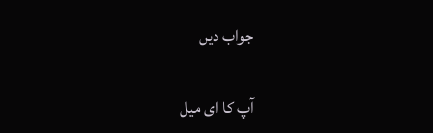جواب دیں

آپ کا ای میل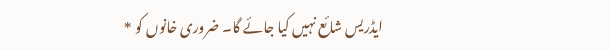ایڈریس شائع نہیں کیا جائے گا۔ ضروری خانوں کو *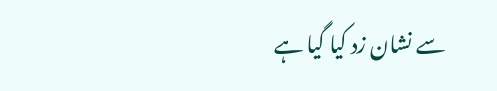سے نشان زد کیا گیا ہے